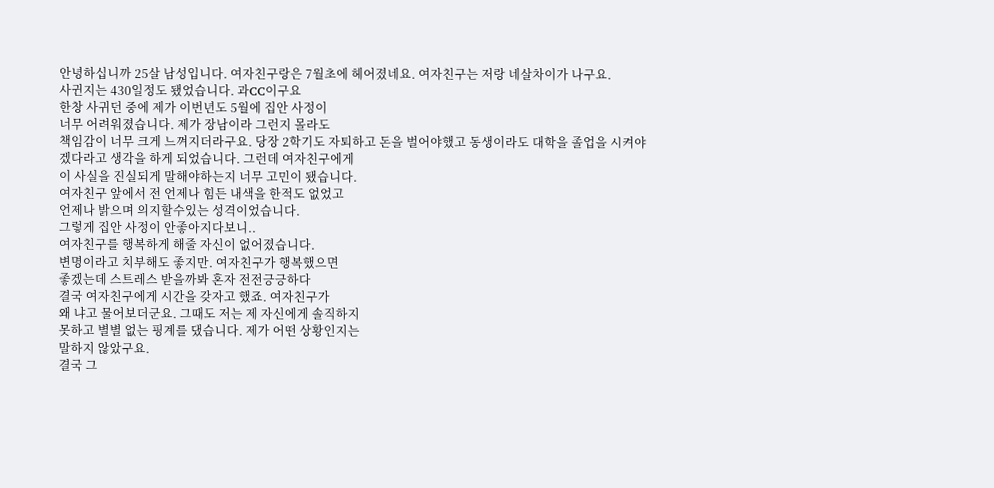안녕하십니까 25살 남성입니다. 여자친구랑은 7월초에 헤어졌네요. 여자친구는 저랑 네살차이가 나구요.
사귄지는 430일정도 됐었습니다. 과CC이구요
한창 사귀던 중에 제가 이번년도 5월에 집안 사정이
너무 어려워졌습니다. 제가 장남이라 그런지 몰라도
책임감이 너무 크게 느껴지더라구요. 당장 2학기도 자퇴하고 돈을 벌어야했고 동생이라도 대학을 졸업을 시켜야
겠다라고 생각을 하게 되었습니다. 그런데 여자친구에게
이 사실을 진실되게 말해야하는지 너무 고민이 됐습니다.
여자친구 앞에서 전 언제나 힘든 내색을 한적도 없었고
언제나 밝으며 의지할수있는 성격이었습니다.
그렇게 집안 사정이 안좋아지다보니..
여자친구를 행복하게 해줄 자신이 없어졌습니다.
변명이라고 치부해도 좋지만. 여자친구가 행복했으면
좋겠는데 스트레스 받을까봐 혼자 전전긍긍하다
결국 여자친구에게 시간을 갖자고 했죠. 여자친구가
왜 냐고 물어보더군요. 그때도 저는 제 자신에게 솔직하지
못하고 별별 없는 핑계를 댔습니다. 제가 어떤 상황인지는
말하지 않았구요.
결국 그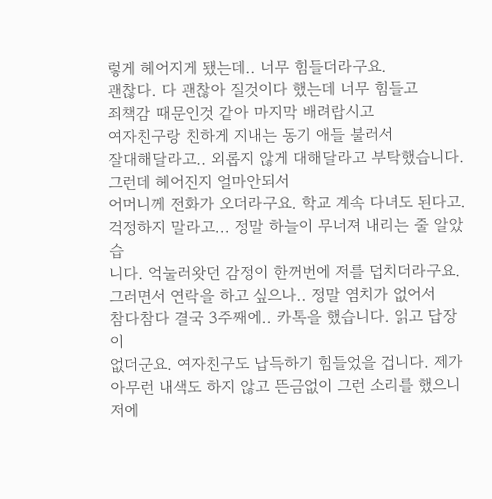렇게 헤어지게 됐는데.. 너무 힘들더라구요.
괜찮다. 다 괜찮아 질것이다 했는데 너무 힘들고
죄책감 때문인것 같아 마지막 배려랍시고
여자친구랑 친하게 지내는 동기 애들 불러서
잘대해달라고.. 외롭지 않게 대해달라고 부탁했습니다.
그런데 헤어진지 얼마안되서
어머니께 전화가 오더라구요. 학교 계속 다녀도 된다고.
걱정하지 말라고... 정말 하늘이 무너져 내리는 줄 알았습
니다. 억눌러왓던 감정이 한꺼번에 저를 덥치더라구요.
그러면서 연락을 하고 싶으나.. 정말 염치가 없어서
참다참다 결국 3주째에.. 카톡을 했습니다. 읽고 답장이
없더군요. 여자친구도 납득하기 힘들었을 겁니다. 제가
아무런 내색도 하지 않고 뜬금없이 그런 소리를 했으니
저에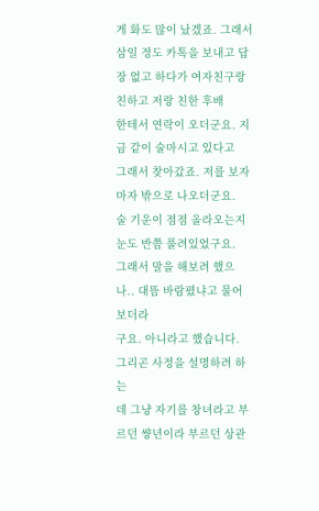게 화도 많이 났겠죠. 그래서 삼일 정도 카톡을 보내고 답장 없고 하다가 여자친구랑 친하고 저랑 친한 후배
한테서 연락이 오더군요. 지금 같이 술마시고 있다고
그래서 찾아갔죠. 저를 보자 마자 밖으로 나오더군요.
술 기운이 점점 올라오는지 눈도 반쯤 풀려있었구요.
그래서 말을 해보려 했으나.. 대뜸 바람폈냐고 물어보더라
구요. 아니라고 했습니다. 그리곤 사정을 설명하려 하는
데 그냥 자기를 창녀라고 부르던 썅년이라 부르던 상관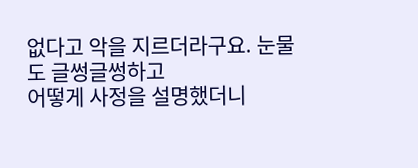없다고 악을 지르더라구요. 눈물도 글썽글썽하고
어떻게 사정을 설명했더니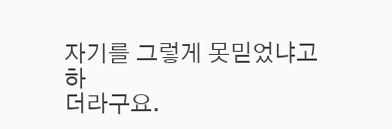자기를 그렇게 못믿었냐고 하
더라구요.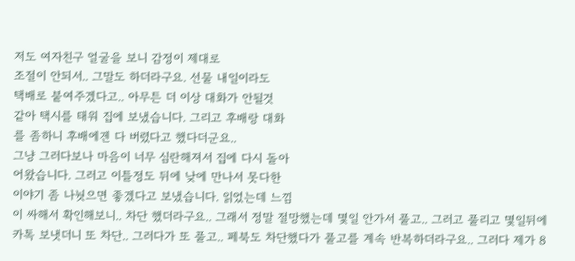저도 여자친구 얼굴을 보니 감정이 제대로
조절이 안되서.. 그말도 하더라구요. 선물 내일이라도
택배로 붙여주겠다고.. 아무튼 더 이상 대화가 안될것
같아 택시를 태워 집에 보냈습니다. 그리고 후배랑 대화
를 좀하니 후배에겐 다 버렸다고 했다더군요..
그냥 그러다보나 마음이 너무 심란해져서 집에 다시 돌아
어왔습니다. 그러고 이틀정도 뒤에 낮에 만나서 못다한
이야기 좀 나눳으면 좋겠다고 보냈습니다. 읽었는데 느낌
이 싸해서 확인해보니.. 차단 했더라구요.. 그래서 정말 절망했는데 몇일 안가서 풀고.. 그러고 풀리고 몇일뒤에
카톡 보냇더니 또 차단.. 그러다가 또 풀고.. 페북도 차단했다가 풀고를 계속 반복하더라구요.. 그러다 제가 8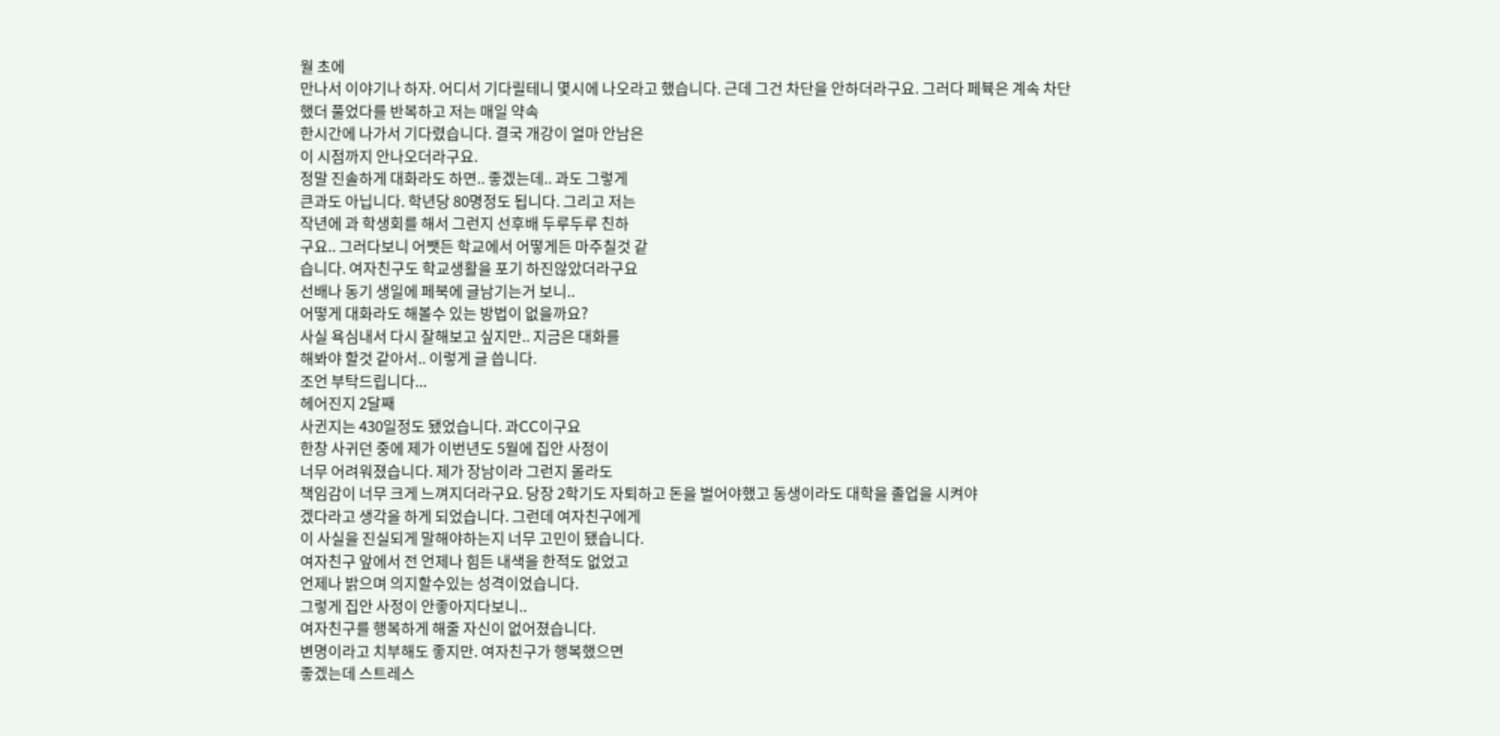월 초에
만나서 이야기나 하자. 어디서 기다릴테니 몇시에 나오라고 했습니다. 근데 그건 차단을 안하더라구요. 그러다 페뷱은 계속 차단 했더 풀었다를 반복하고 저는 매일 약속
한시간에 나가서 기다렸습니다. 결국 개강이 얼마 안남은
이 시점까지 안나오더라구요.
정말 진솔하게 대화라도 하면.. 좋겠는데.. 과도 그렇게
큰과도 아닙니다. 학년당 80명정도 됩니다. 그리고 저는
작년에 과 학생회를 해서 그런지 선후배 두루두루 친하
구요.. 그러다보니 어쨋든 학교에서 어떻게든 마주칠것 같
습니다. 여자친구도 학교생활을 포기 하진않았더라구요
선배나 동기 생일에 페북에 글남기는거 보니..
어떻게 대화라도 해볼수 있는 방법이 없을까요?
사실 욕심내서 다시 잘해보고 싶지만.. 지금은 대화를
해봐야 할것 같아서.. 이렇게 글 씁니다.
조언 부탁드립니다...
헤어진지 2달째
사귄지는 430일정도 됐었습니다. 과CC이구요
한창 사귀던 중에 제가 이번년도 5월에 집안 사정이
너무 어려워졌습니다. 제가 장남이라 그런지 몰라도
책임감이 너무 크게 느껴지더라구요. 당장 2학기도 자퇴하고 돈을 벌어야했고 동생이라도 대학을 졸업을 시켜야
겠다라고 생각을 하게 되었습니다. 그런데 여자친구에게
이 사실을 진실되게 말해야하는지 너무 고민이 됐습니다.
여자친구 앞에서 전 언제나 힘든 내색을 한적도 없었고
언제나 밝으며 의지할수있는 성격이었습니다.
그렇게 집안 사정이 안좋아지다보니..
여자친구를 행복하게 해줄 자신이 없어졌습니다.
변명이라고 치부해도 좋지만. 여자친구가 행복했으면
좋겠는데 스트레스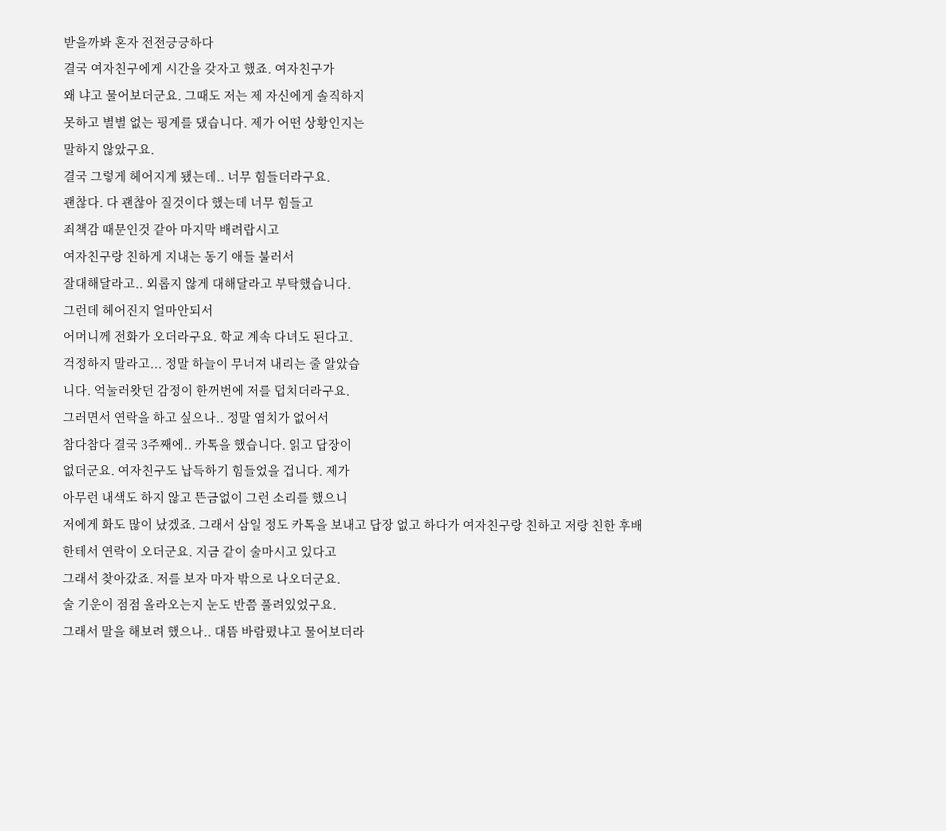받을까봐 혼자 전전긍긍하다
결국 여자친구에게 시간을 갖자고 했죠. 여자친구가
왜 냐고 물어보더군요. 그때도 저는 제 자신에게 솔직하지
못하고 별별 없는 핑계를 댔습니다. 제가 어떤 상황인지는
말하지 않았구요.
결국 그렇게 헤어지게 됐는데.. 너무 힘들더라구요.
괜찮다. 다 괜찮아 질것이다 했는데 너무 힘들고
죄책감 때문인것 같아 마지막 배려랍시고
여자친구랑 친하게 지내는 동기 애들 불러서
잘대해달라고.. 외롭지 않게 대해달라고 부탁했습니다.
그런데 헤어진지 얼마안되서
어머니께 전화가 오더라구요. 학교 계속 다녀도 된다고.
걱정하지 말라고... 정말 하늘이 무너져 내리는 줄 알았습
니다. 억눌러왓던 감정이 한꺼번에 저를 덥치더라구요.
그러면서 연락을 하고 싶으나.. 정말 염치가 없어서
참다참다 결국 3주째에.. 카톡을 했습니다. 읽고 답장이
없더군요. 여자친구도 납득하기 힘들었을 겁니다. 제가
아무런 내색도 하지 않고 뜬금없이 그런 소리를 했으니
저에게 화도 많이 났겠죠. 그래서 삼일 정도 카톡을 보내고 답장 없고 하다가 여자친구랑 친하고 저랑 친한 후배
한테서 연락이 오더군요. 지금 같이 술마시고 있다고
그래서 찾아갔죠. 저를 보자 마자 밖으로 나오더군요.
술 기운이 점점 올라오는지 눈도 반쯤 풀려있었구요.
그래서 말을 해보려 했으나.. 대뜸 바람폈냐고 물어보더라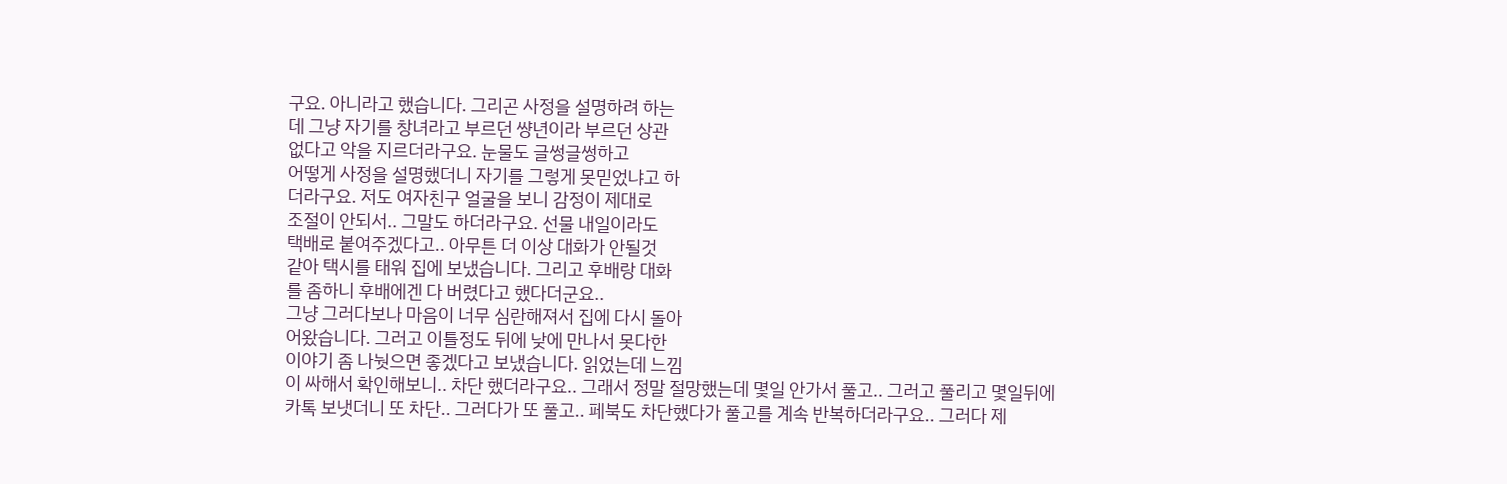구요. 아니라고 했습니다. 그리곤 사정을 설명하려 하는
데 그냥 자기를 창녀라고 부르던 썅년이라 부르던 상관
없다고 악을 지르더라구요. 눈물도 글썽글썽하고
어떻게 사정을 설명했더니 자기를 그렇게 못믿었냐고 하
더라구요. 저도 여자친구 얼굴을 보니 감정이 제대로
조절이 안되서.. 그말도 하더라구요. 선물 내일이라도
택배로 붙여주겠다고.. 아무튼 더 이상 대화가 안될것
같아 택시를 태워 집에 보냈습니다. 그리고 후배랑 대화
를 좀하니 후배에겐 다 버렸다고 했다더군요..
그냥 그러다보나 마음이 너무 심란해져서 집에 다시 돌아
어왔습니다. 그러고 이틀정도 뒤에 낮에 만나서 못다한
이야기 좀 나눳으면 좋겠다고 보냈습니다. 읽었는데 느낌
이 싸해서 확인해보니.. 차단 했더라구요.. 그래서 정말 절망했는데 몇일 안가서 풀고.. 그러고 풀리고 몇일뒤에
카톡 보냇더니 또 차단.. 그러다가 또 풀고.. 페북도 차단했다가 풀고를 계속 반복하더라구요.. 그러다 제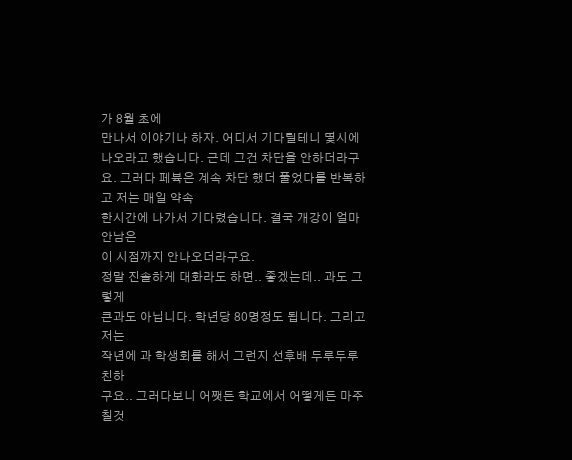가 8월 초에
만나서 이야기나 하자. 어디서 기다릴테니 몇시에 나오라고 했습니다. 근데 그건 차단을 안하더라구요. 그러다 페뷱은 계속 차단 했더 풀었다를 반복하고 저는 매일 약속
한시간에 나가서 기다렸습니다. 결국 개강이 얼마 안남은
이 시점까지 안나오더라구요.
정말 진솔하게 대화라도 하면.. 좋겠는데.. 과도 그렇게
큰과도 아닙니다. 학년당 80명정도 됩니다. 그리고 저는
작년에 과 학생회를 해서 그런지 선후배 두루두루 친하
구요.. 그러다보니 어쨋든 학교에서 어떻게든 마주칠것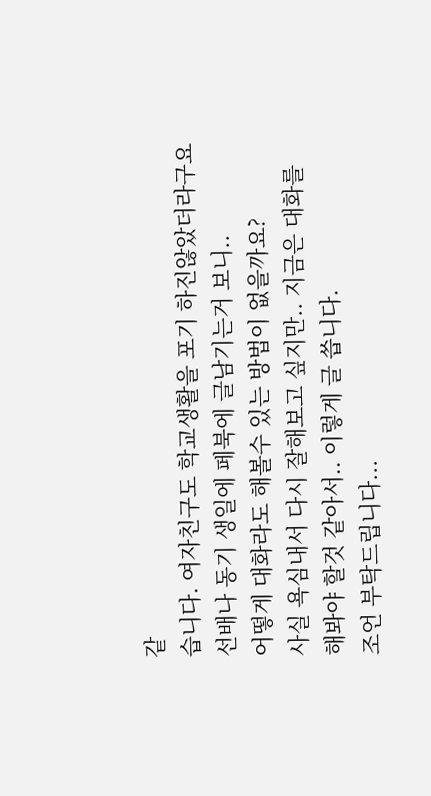같
습니다. 여자친구도 학교생활을 포기 하진않았더라구요
선배나 동기 생일에 페북에 글남기는거 보니..
어떻게 대화라도 해볼수 있는 방법이 없을까요?
사실 욕심내서 다시 잘해보고 싶지만.. 지금은 대화를
해봐야 할것 같아서.. 이렇게 글 씁니다.
조언 부탁드립니다...